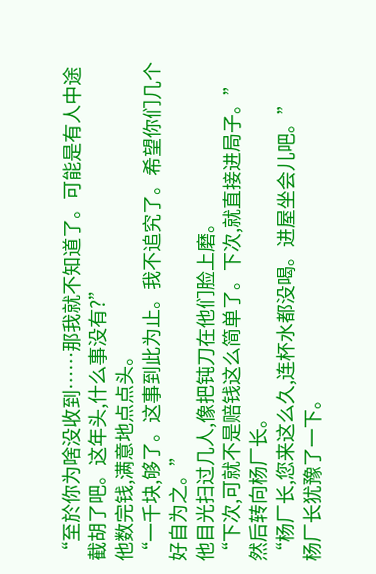“至於你为啥没收到……那我就不知道了。可能是有人中途截胡了吧。这年头,什么事没有?”
他数完钱,满意地点点头。
“一千块,够了。这事到此为止。我不追究了。希望你们几个好自为之。”
他目光扫过几人,像把钝刀在他们脸上磨。
“下次,可就不是赔钱这么简单了。下次,就直接进局子。”
然后转向杨厂长。
“杨厂长,您来这么久,连杯水都没喝。进屋坐会儿吧。”
杨厂长犹豫了一下。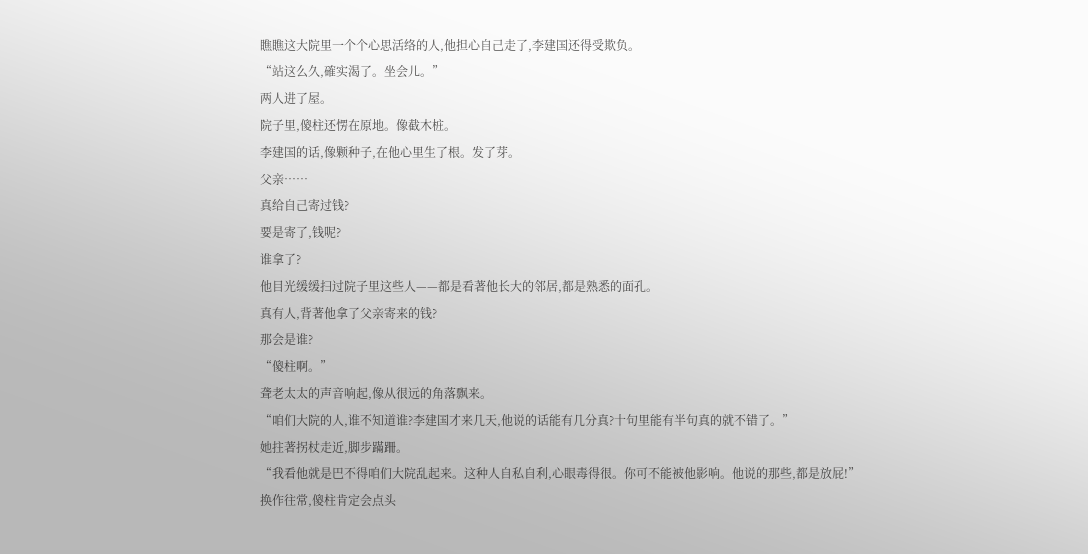瞧瞧这大院里一个个心思活络的人,他担心自己走了,李建国还得受欺负。
“站这么久,確实渴了。坐会儿。”
两人进了屋。
院子里,傻柱还愣在原地。像截木桩。
李建国的话,像颗种子,在他心里生了根。发了芽。
父亲……
真给自己寄过钱?
要是寄了,钱呢?
谁拿了?
他目光缓缓扫过院子里这些人——都是看著他长大的邻居,都是熟悉的面孔。
真有人,背著他拿了父亲寄来的钱?
那会是谁?
“傻柱啊。”
聋老太太的声音响起,像从很远的角落飘来。
“咱们大院的人,谁不知道谁?李建国才来几天,他说的话能有几分真?十句里能有半句真的就不错了。”
她拄著拐杖走近,脚步蹣跚。
“我看他就是巴不得咱们大院乱起来。这种人自私自利,心眼毒得很。你可不能被他影响。他说的那些,都是放屁!”
换作往常,傻柱肯定会点头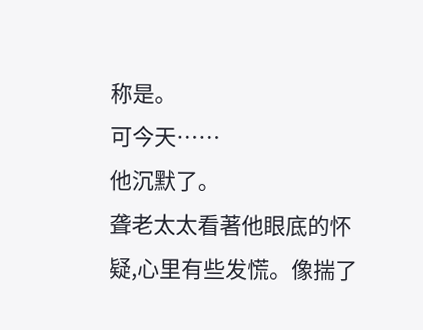称是。
可今天……
他沉默了。
聋老太太看著他眼底的怀疑,心里有些发慌。像揣了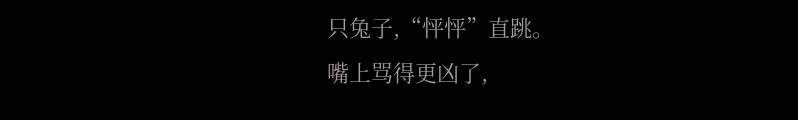只兔子,“怦怦”直跳。
嘴上骂得更凶了,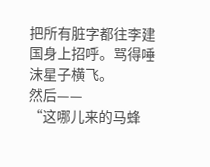把所有脏字都往李建国身上招呼。骂得唾沫星子横飞。
然后——
“这哪儿来的马蜂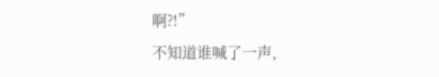啊?!”
不知道谁喊了一声,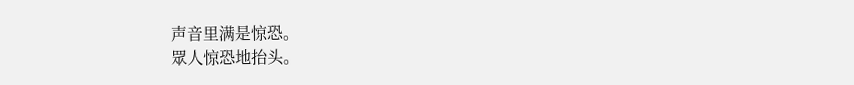声音里满是惊恐。
眾人惊恐地抬头。